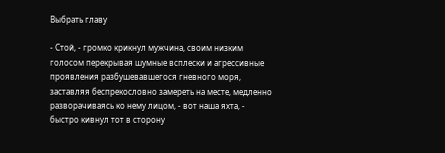Выбрать главу

- Стой, - громко крикнул мужчина, своим низким голосом перекрывая шумные всплески и агрессивные проявления разбушевавшегося гневного моря, заставляя беспрекословно замереть на месте, медленно разворачиваясь ко нему лицом, - вот наша яхта, - быстро кивнул тот в сторону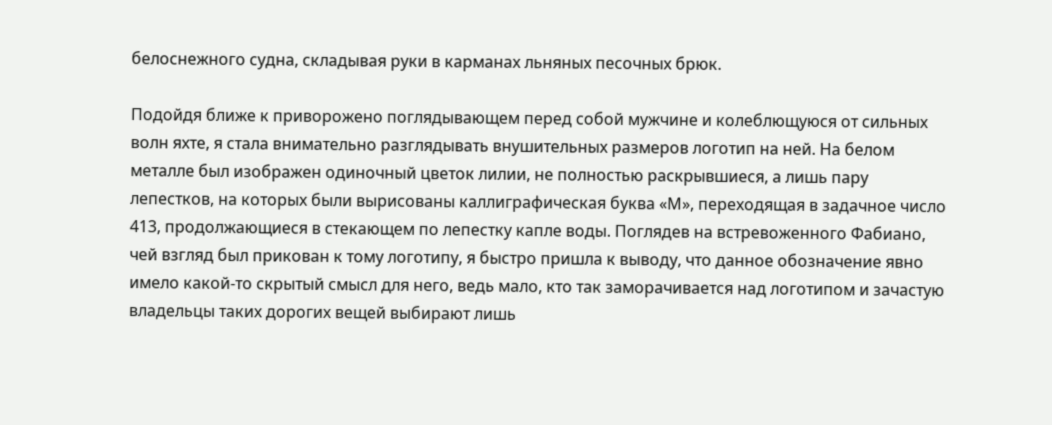белоснежного судна, складывая руки в карманах льняных песочных брюк.

Подойдя ближе к приворожено поглядывающем перед собой мужчине и колеблющуюся от сильных волн яхте, я стала внимательно разглядывать внушительных размеров логотип на ней. На белом металле был изображен одиночный цветок лилии, не полностью раскрывшиеся, а лишь пару лепестков, на которых были вырисованы каллиграфическая буква «М», переходящая в задачное число 413, продолжающиеся в стекающем по лепестку капле воды. Поглядев на встревоженного Фабиано, чей взгляд был прикован к тому логотипу, я быстро пришла к выводу, что данное обозначение явно имело какой-то скрытый смысл для него, ведь мало, кто так заморачивается над логотипом и зачастую владельцы таких дорогих вещей выбирают лишь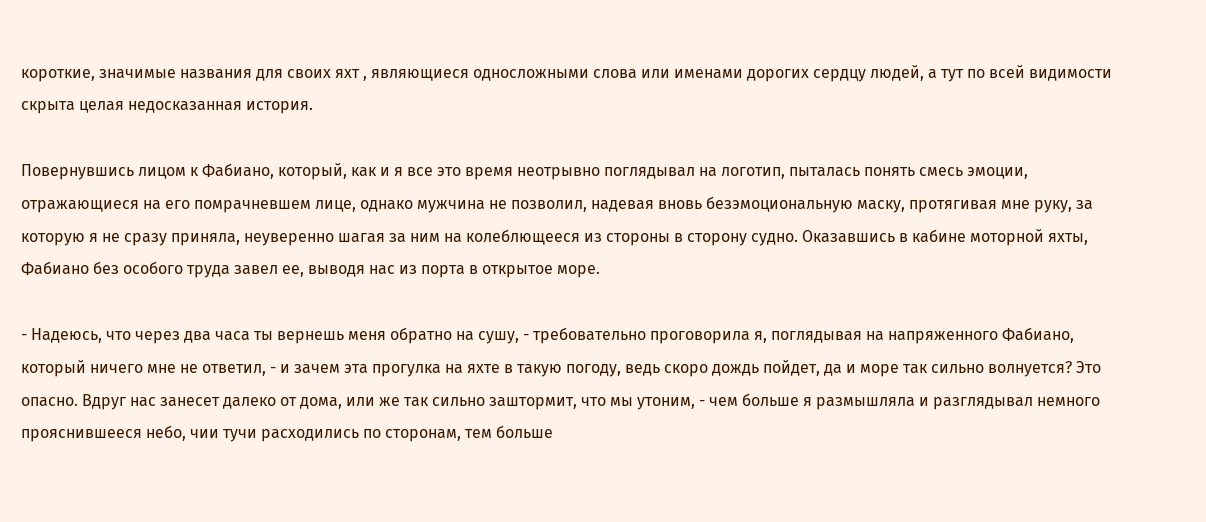короткие, значимые названия для своих яхт , являющиеся односложными слова или именами дорогих сердцу людей, а тут по всей видимости скрыта целая недосказанная история.

Повернувшись лицом к Фабиано, который, как и я все это время неотрывно поглядывал на логотип, пыталась понять смесь эмоции, отражающиеся на его помрачневшем лице, однако мужчина не позволил, надевая вновь безэмоциональную маску, протягивая мне руку, за которую я не сразу приняла, неуверенно шагая за ним на колеблющееся из стороны в сторону судно. Оказавшись в кабине моторной яхты, Фабиано без особого труда завел ее, выводя нас из порта в открытое море.

- Надеюсь, что через два часа ты вернешь меня обратно на сушу, - требовательно проговорила я, поглядывая на напряженного Фабиано, который ничего мне не ответил, - и зачем эта прогулка на яхте в такую погоду, ведь скоро дождь пойдет, да и море так сильно волнуется? Это опасно. Вдруг нас занесет далеко от дома, или же так сильно заштормит, что мы утоним, - чем больше я размышляла и разглядывал немного прояснившееся небо, чии тучи расходились по сторонам, тем больше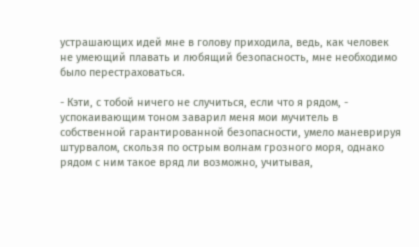устрашающих идей мне в голову приходила, ведь, как человек не умеющий плавать и любящий безопасность, мне необходимо было перестраховаться.

- Кэти, с тобой ничего не случиться, если что я рядом, - успокаивающим тоном заварил меня мои мучитель в собственной гарантированной безопасности, умело маневрируя штурвалом, скользя по острым волнам грозного моря, однако рядом с ним такое вряд ли возможно, учитывая,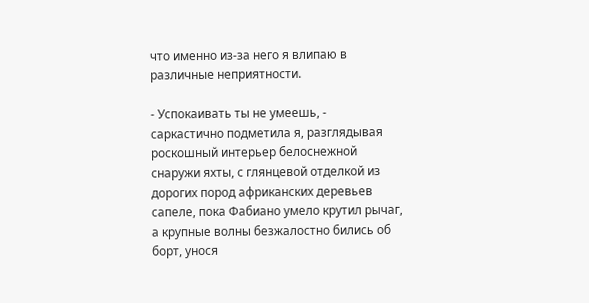что именно из-за него я влипаю в различные неприятности.

- Успокаивать ты не умеешь, - саркастично подметила я, разглядывая роскошный интерьер белоснежной снаружи яхты, с глянцевой отделкой из дорогих пород африканских деревьев сапеле, пока Фабиано умело крутил рычаг, а крупные волны безжалостно бились об борт, унося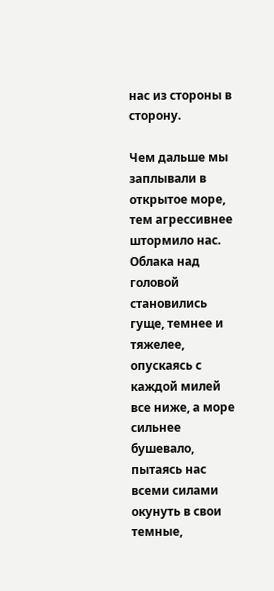нас из стороны в сторону.

Чем дальше мы заплывали в открытое море, тем агрессивнее штормило нас. Облака над головой становились гуще, темнее и тяжелее, опускаясь с каждой милей все ниже, а море сильнее бушевало, пытаясь нас всеми силами окунуть в свои темные,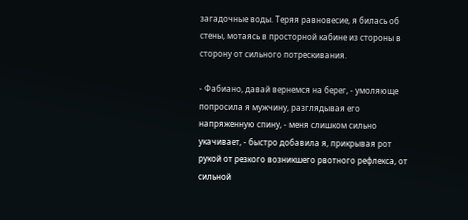загадочные воды. Теряя равновесие, я билась об стены, мотаясь в просторной кабине из стороны в сторону от сильного потрескивания.

- Фабиано, давай вернемся на берег, - умоляюще попросила я мужчину, разглядывая его напряженную спину, - меня слишком сильно укачивает, - быстро добавила я, прикрывая рот рукой от резкого возникшего рвотного рефлекса, от сильной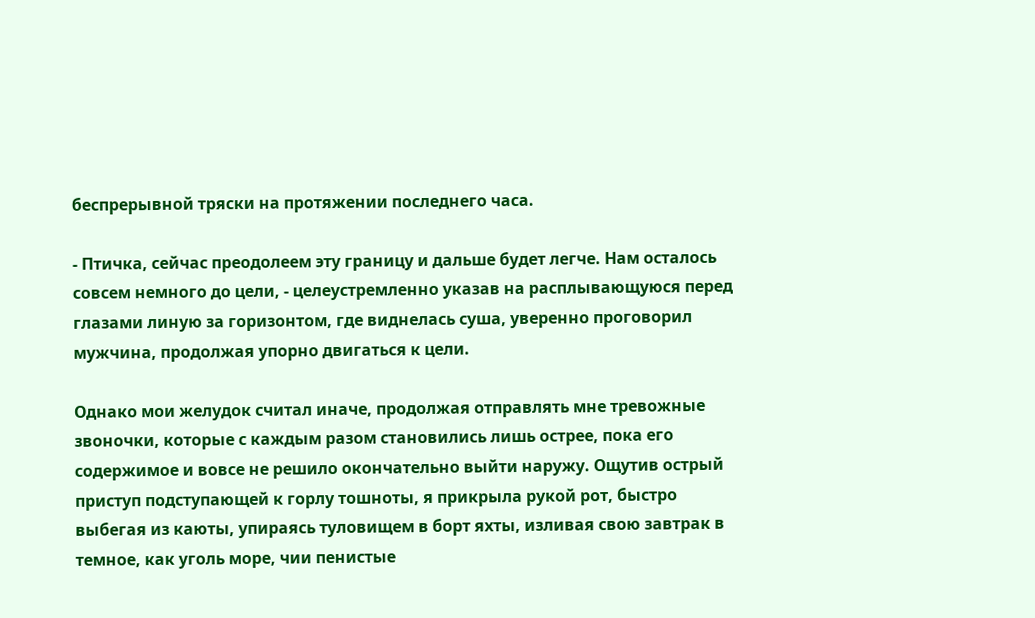беспрерывной тряски на протяжении последнего часа.

- Птичка, сейчас преодолеем эту границу и дальше будет легче. Нам осталось совсем немного до цели, - целеустремленно указав на расплывающуюся перед глазами линую за горизонтом, где виднелась суша, уверенно проговорил мужчина, продолжая упорно двигаться к цели.

Однако мои желудок считал иначе, продолжая отправлять мне тревожные звоночки, которые с каждым разом становились лишь острее, пока его содержимое и вовсе не решило окончательно выйти наружу. Ощутив острый приступ подступающей к горлу тошноты, я прикрыла рукой рот, быстро выбегая из каюты, упираясь туловищем в борт яхты, изливая свою завтрак в темное, как уголь море, чии пенистые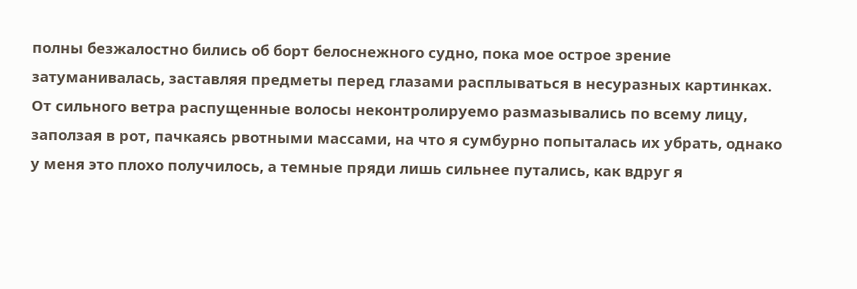полны безжалостно бились об борт белоснежного судно, пока мое острое зрение затуманивалась, заставляя предметы перед глазами расплываться в несуразных картинках. От сильного ветра распущенные волосы неконтролируемо размазывались по всему лицу, заползая в рот, пачкаясь рвотными массами, на что я сумбурно попыталась их убрать, однако у меня это плохо получилось, а темные пряди лишь сильнее путались, как вдруг я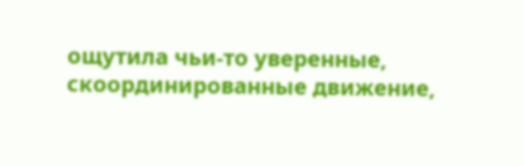ощутила чьи-то уверенные, скоординированные движение,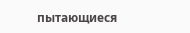пытающиеся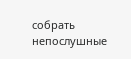собрать непослушные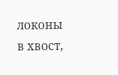локоны в хвост,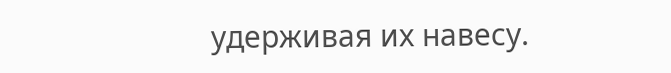удерживая их навесу.